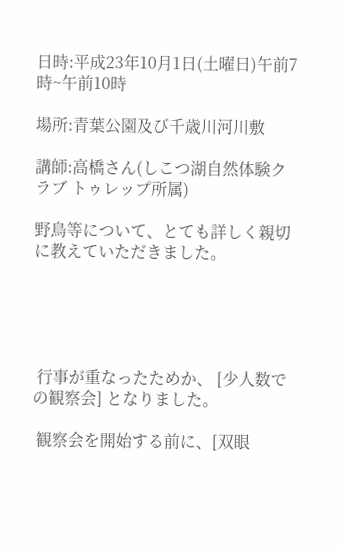日時:平成23年10月1日(土曜日)午前7時~午前10時

場所:青葉公園及び千歳川河川敷

講師:高橋さん(しこつ湖自然体験クラブ トゥレップ所属)

野鳥等について、とても詳しく親切に教えていただきました。





 行事が重なったためか、 [少人数での観察会] となりました。

 観察会を開始する前に、[双眼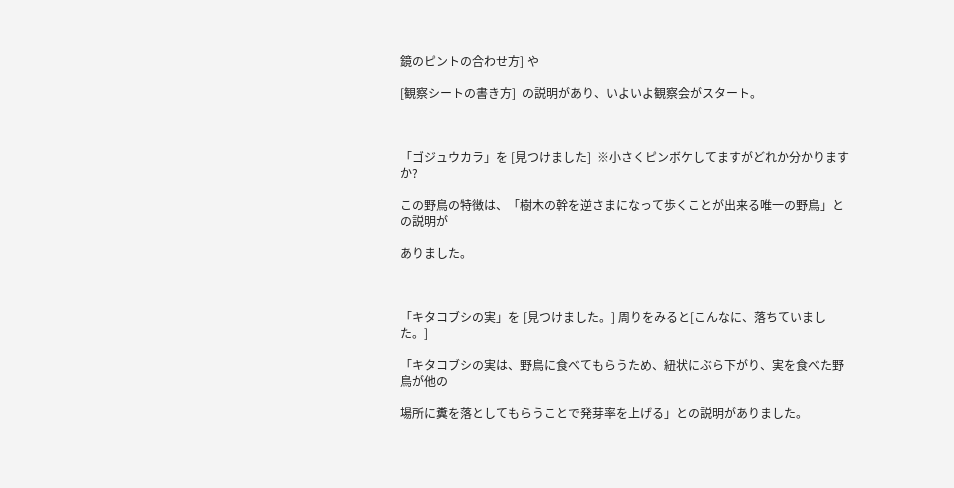鏡のピントの合わせ方] や

[観察シートの書き方]  の説明があり、いよいよ観察会がスタート。



「ゴジュウカラ」を [見つけました]  ※小さくピンボケしてますがどれか分かりますか?

この野鳥の特徴は、「樹木の幹を逆さまになって歩くことが出来る唯一の野鳥」との説明が

ありました。



「キタコブシの実」を [見つけました。] 周りをみると[こんなに、落ちていました。]

「キタコブシの実は、野鳥に食べてもらうため、紐状にぶら下がり、実を食べた野鳥が他の

場所に糞を落としてもらうことで発芽率を上げる」との説明がありました。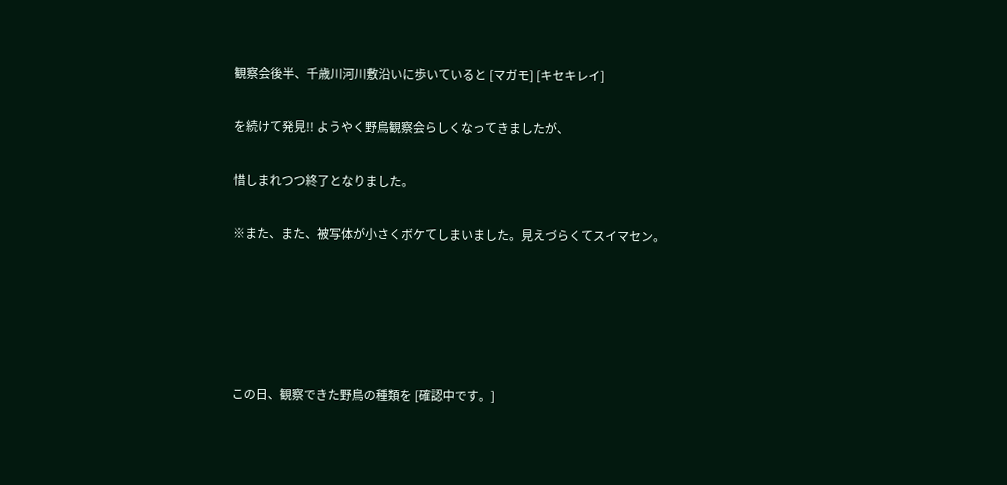観察会後半、千歳川河川敷沿いに歩いていると [マガモ] [キセキレイ]

を続けて発見!! ようやく野鳥観察会らしくなってきましたが、

惜しまれつつ終了となりました。

※また、また、被写体が小さくボケてしまいました。見えづらくてスイマセン。





この日、観察できた野鳥の種類を [確認中です。]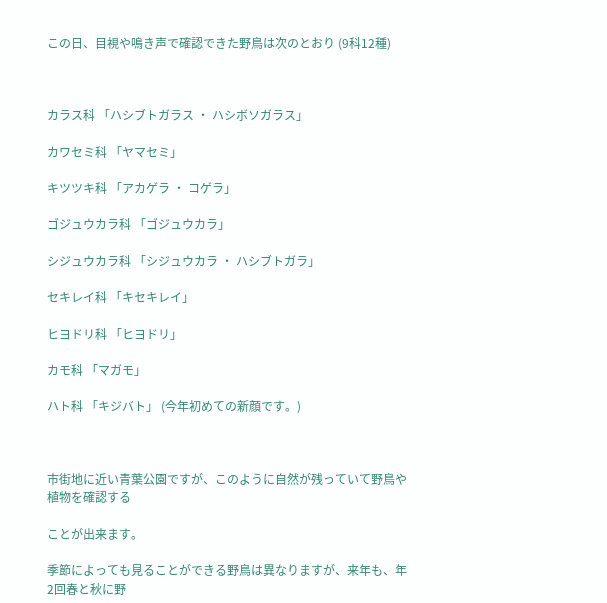この日、目視や鳴き声で確認できた野鳥は次のとおり (9科12種)



カラス科 「ハシブトガラス ・ ハシボソガラス」

カワセミ科 「ヤマセミ」

キツツキ科 「アカゲラ ・ コゲラ」

ゴジュウカラ科 「ゴジュウカラ」

シジュウカラ科 「シジュウカラ ・ ハシブトガラ」

セキレイ科 「キセキレイ」

ヒヨドリ科 「ヒヨドリ」

カモ科 「マガモ」

ハト科 「キジバト」 (今年初めての新顔です。)



市街地に近い青葉公園ですが、このように自然が残っていて野鳥や植物を確認する

ことが出来ます。

季節によっても見ることができる野鳥は異なりますが、来年も、年2回春と秋に野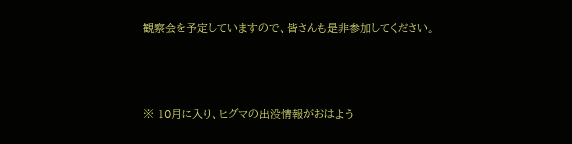観察会を予定していますので、皆さんも是非参加してください。



※ 10月に入り、ヒグマの出没情報がおはよう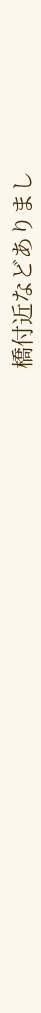橋付近などありまし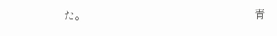た。                                                        青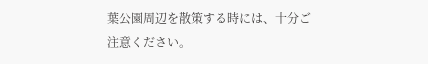葉公園周辺を散策する時には、十分ご注意ください。